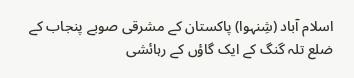اسلام آباد (شِنہوا) پاکستان کے مشرقی صوبے پنجاب کے ضلع تلہ گنگ کے ایک گاؤں کے رہائشی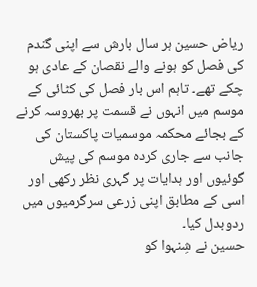ریاض حسین ہر سال بارش سے اپنی گندم کی فصل کو ہونے والے نقصان کے عادی ہو چکے تھے۔ تاہم اس بار فصل کی کٹائی کے موسم میں انہوں نے قسمت پر بھروسہ کرنے کے بجائے محکمہ موسمیات پاکستان کی جانب سے جاری کردہ موسم کی پیش گوئیوں اور ہدایات پر گہری نظر رکھی اور اسی کے مطابق اپنی زرعی سرگرمیوں میں ردوبدل کیا۔
حسین نے شِنہوا کو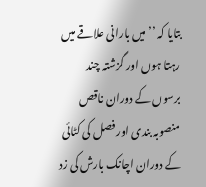بتایا کہ ’’میں بارانی علاقے میں رہتا ہوں اور گزشتہ چند برسوں کے دوران ناقص منصوبہ بندی اور فصل کی کٹائی کے دوران اچانک بارش کی زد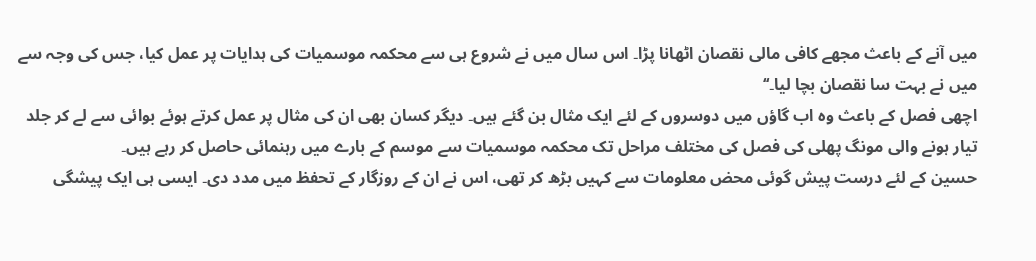میں آنے کے باعث مجھے کافی مالی نقصان اٹھانا پڑا۔ اس سال میں نے شروع ہی سے محکمہ موسمیات کی ہدایات پر عمل کیا، جس کی وجہ سے میں نے بہت سا نقصان بچا لیا۔‘‘
اچھی فصل کے باعث وہ اب گاؤں میں دوسروں کے لئے ایک مثال بن گئے ہیں۔ دیگر کسان بھی ان کی مثال پر عمل کرتے ہوئے بوائی سے لے کر جلد تیار ہونے والی مونگ پھلی کی فصل کی مختلف مراحل تک محکمہ موسمیات سے موسم کے بارے میں رہنمائی حاصل کر رہے ہیں۔
حسین کے لئے درست پیش گوئی محض معلومات سے کہیں بڑھ کر تھی، اس نے ان کے روزگار کے تحفظ میں مدد دی۔ ایسی ہی ایک پیشگی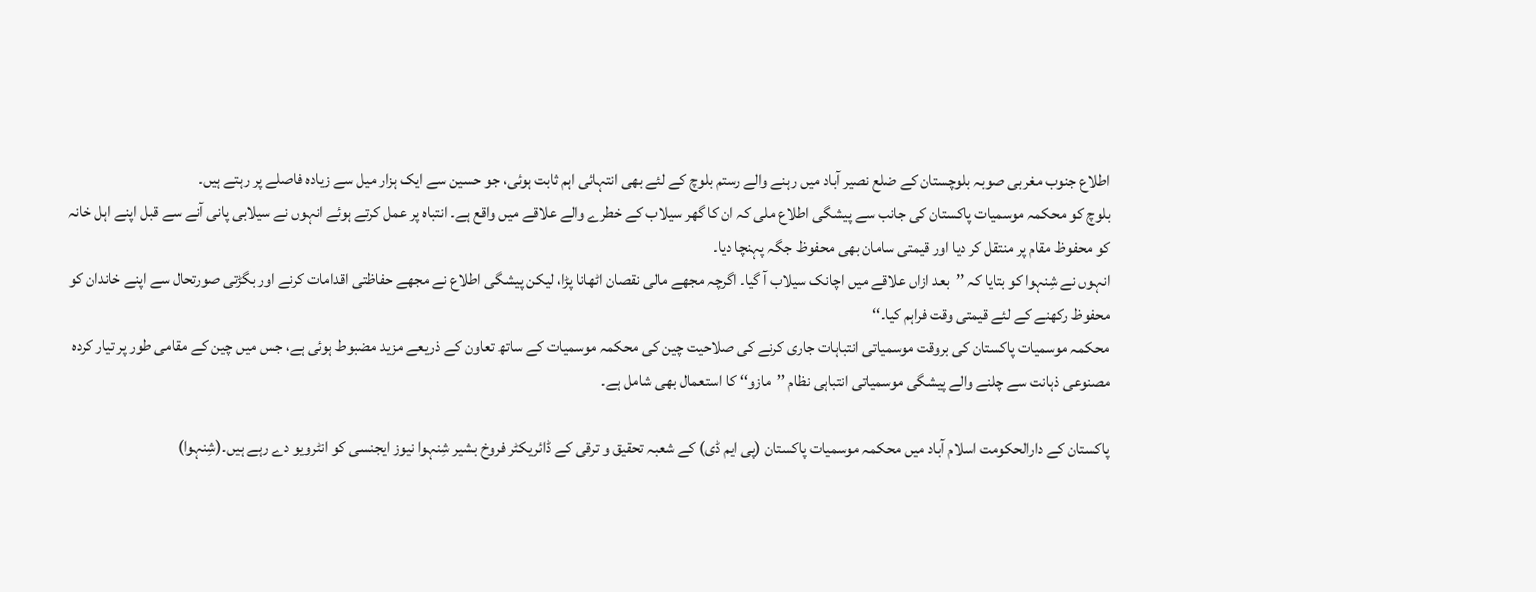اطلاع جنوب مغربی صوبہ بلوچستان کے ضلع نصیر آباد میں رہنے والے رستم بلوچ کے لئے بھی انتہائی اہم ثابت ہوئی، جو حسین سے ایک ہزار میل سے زیادہ فاصلے پر رہتے ہیں۔
بلوچ کو محکمہ موسمیات پاکستان کی جانب سے پیشگی اطلاع ملی کہ ان کا گھر سیلاب کے خطرے والے علاقے میں واقع ہے۔ انتباہ پر عمل کرتے ہوئے انہوں نے سیلابی پانی آنے سے قبل اپنے اہل خانہ کو محفوظ مقام پر منتقل کر دیا اور قیمتی سامان بھی محفوظ جگہ پہنچا دیا۔
انہوں نے شِنہوا کو بتایا کہ ’’بعد ازاں علاقے میں اچانک سیلاب آ گیا۔ اگرچہ مجھے مالی نقصان اٹھانا پڑا، لیکن پیشگی اطلاع نے مجھے حفاظتی اقدامات کرنے اور بگڑتی صورتحال سے اپنے خاندان کو محفوظ رکھنے کے لئے قیمتی وقت فراہم کیا۔‘‘
محکمہ موسمیات پاکستان کی بروقت موسمیاتی انتباہات جاری کرنے کی صلاحیت چین کی محکمہ موسمیات کے ساتھ تعاون کے ذریعے مزید مضبوط ہوئی ہے، جس میں چین کے مقامی طور پر تیار کردہ مصنوعی ذہانت سے چلنے والے پیشگی موسمیاتی انتباہی نظام ’’مازو‘‘ کا استعمال بھی شامل ہے۔

پاکستان کے دارالحکومت اسلام آباد میں محکمہ موسمیات پاکستان (پی ایم ڈی) کے شعبہ تحقیق و ترقی کے ڈائریکٹر فروخ بشیر شِنہوا نیوز ایجنسی کو انٹرویو دے رہے ہیں۔(شِنہوا)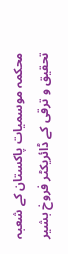محکمہ موسمیات پاکستان کے شعبہ تحقیق و ترقی کے ڈائریکٹر فروخ بشیر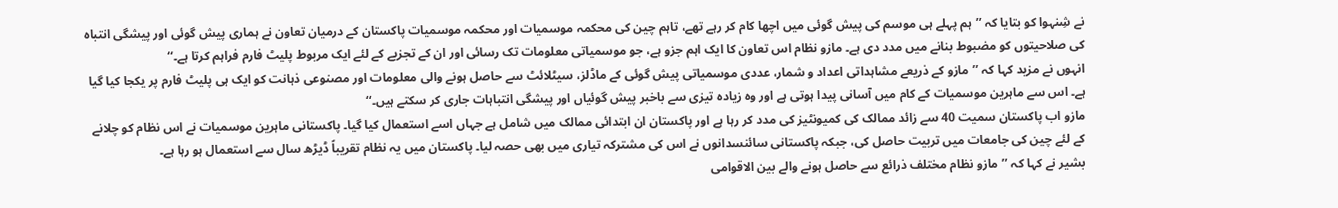نے شِنہوا کو بتایا کہ ’’ہم پہلے ہی موسم کی پیش گوئی میں اچھا کام کر رہے تھے، تاہم چین کی محکمہ موسمیات اور محکمہ موسمیات پاکستان کے درمیان تعاون نے ہماری پیش گوئی اور پیشگی انتباہ کی صلاحیتوں کو مضبوط بنانے میں مدد دی ہے۔ مازو نظام اس تعاون کا ایک اہم جزو ہے، جو موسمیاتی معلومات تک رسائی اور ان کے تجزیے کے لئے ایک مربوط پلیٹ فارم فراہم کرتا ہے۔‘‘
انہوں نے مزید کہا کہ ’’مازو کے ذریعے مشاہداتی اعداد و شمار، عددی موسمیاتی پیش گوئی کے ماڈلز، سیٹلائٹ سے حاصل ہونے والی معلومات اور مصنوعی ذہانت کو ایک ہی پلیٹ فارم پر یکجا کیا گیا ہے۔ اس سے ماہرین موسمیات کے کام میں آسانی پیدا ہوتی ہے اور وہ زیادہ تیزی سے باخبر پیش گوئیاں اور پیشگی انتباہات جاری کر سکتے ہیں۔‘‘
مازو اب پاکستان سمیت 40 سے زائد ممالک کی کمیونٹیز کی مدد کر رہا ہے اور پاکستان ان ابتدائی ممالک میں شامل ہے جہاں اسے استعمال کیا گیا۔ پاکستانی ماہرین موسمیات نے اس نظام کو چلانے کے لئے چین کی جامعات میں تربیت حاصل کی، جبکہ پاکستانی سائنسدانوں نے اس کی مشترکہ تیاری میں بھی حصہ لیا۔ پاکستان میں یہ نظام تقریباً ڈیڑھ سال سے استعمال ہو رہا ہے۔
بشیر نے کہا کہ ’’مازو نظام مختلف ذرائع سے حاصل ہونے والے بین الاقوامی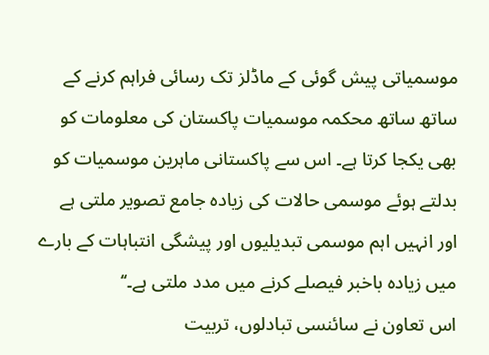موسمیاتی پیش گوئی کے ماڈلز تک رسائی فراہم کرنے کے ساتھ ساتھ محکمہ موسمیات پاکستان کی معلومات کو بھی یکجا کرتا ہے۔ اس سے پاکستانی ماہرین موسمیات کو بدلتے ہوئے موسمی حالات کی زیادہ جامع تصویر ملتی ہے اور انہیں اہم موسمی تبدیلیوں اور پیشگی انتباہات کے بارے میں زیادہ باخبر فیصلے کرنے میں مدد ملتی ہے۔‘‘
اس تعاون نے سائنسی تبادلوں، تربیت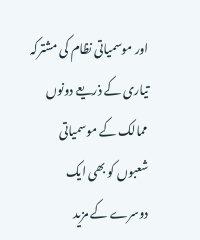اور موسمیاتی نظام کی مشترکہ تیاری کے ذریعے دونوں ممالک کے موسمیاتی شعبوں کو بھی ایک دوسرے کے مزید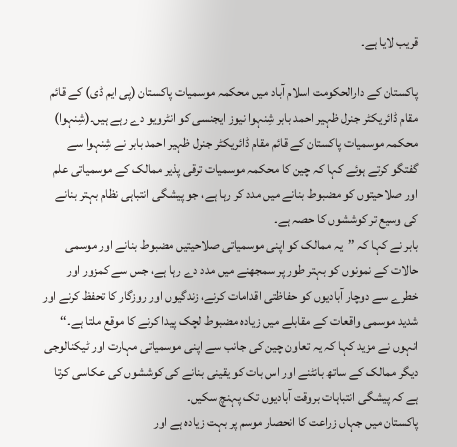قریب لایا ہے۔

پاکستان کے دارالحکومت اسلام آباد میں محکمہ موسمیات پاکستان (پی ایم ڈی) کے قائم مقام ڈائریکٹر جنرل ظہیر احمد بابر شِنہوا نیوز ایجنسی کو انٹرویو دے رہے ہیں۔(شِنہوا)
محکمہ موسمیات پاکستان کے قائم مقام ڈائریکٹر جنرل ظہیر احمد بابر نے شِنہوا سے گفتگو کرتے ہوئے کہا کہ چین کا محکمہ موسمیات ترقی پذیر ممالک کے موسمیاتی علم اور صلاحیتوں کو مضبوط بنانے میں مدد کر رہا ہے، جو پیشگی انتباہی نظام بہتر بنانے کی وسیع تر کوششوں کا حصہ ہے۔
بابر نے کہا کہ ’’یہ ممالک کو اپنی موسمیاتی صلاحیتیں مضبوط بنانے اور موسمی حالات کے نمونوں کو بہتر طور پر سمجھنے میں مدد دے رہا ہے، جس سے کمزور اور خطرے سے دوچار آبادیوں کو حفاظتی اقدامات کرنے، زندگیوں اور روزگار کا تحفظ کرنے اور شدید موسمی واقعات کے مقابلے میں زیادہ مضبوط لچک پیدا کرنے کا موقع ملتا ہے۔‘‘
انہوں نے مزید کہا کہ یہ تعاون چین کی جانب سے اپنی موسمیاتی مہارت اور ٹیکنالوجی دیگر ممالک کے ساتھ بانٹنے اور اس بات کو یقینی بنانے کی کوششوں کی عکاسی کرتا ہے کہ پیشگی انتباہات بروقت آبادیوں تک پہنچ سکیں۔
پاکستان میں جہاں زراعت کا انحصار موسم پر بہت زیادہ ہے اور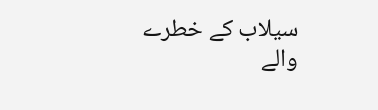سیلاب کے خطرے والے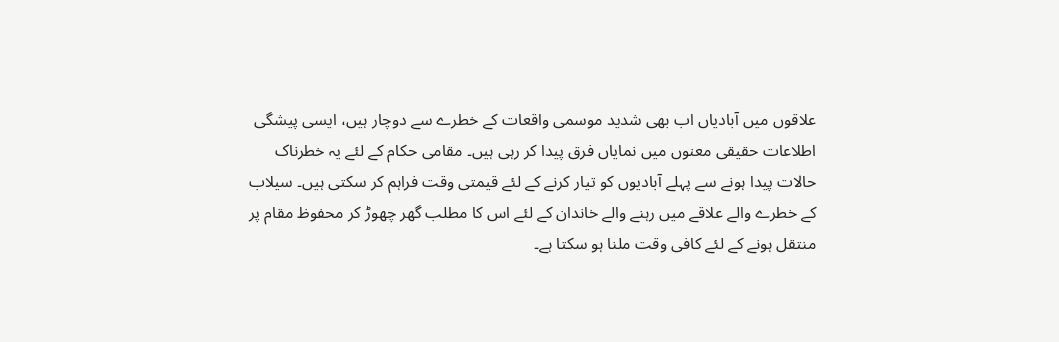علاقوں میں آبادیاں اب بھی شدید موسمی واقعات کے خطرے سے دوچار ہیں، ایسی پیشگی اطلاعات حقیقی معنوں میں نمایاں فرق پیدا کر رہی ہیں۔ مقامی حکام کے لئے یہ خطرناک حالات پیدا ہونے سے پہلے آبادیوں کو تیار کرنے کے لئے قیمتی وقت فراہم کر سکتی ہیں۔ سیلاب کے خطرے والے علاقے میں رہنے والے خاندان کے لئے اس کا مطلب گھر چھوڑ کر محفوظ مقام پر منتقل ہونے کے لئے کافی وقت ملنا ہو سکتا ہے۔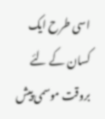اسی طرح ایک کسان کے لئے بروقت موسمی پیش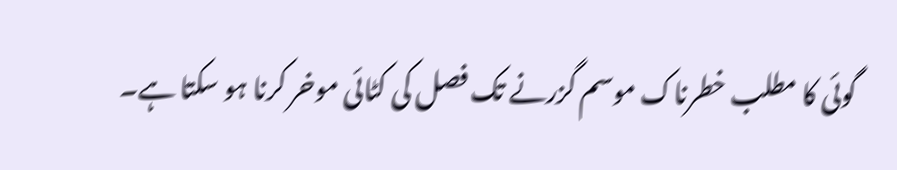گوئی کا مطلب خطرناک موسم گزرنے تک فصل کی کٹائی موخر کرنا ہو سکتا ہے۔